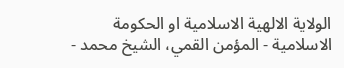الولاية الالهية الاسلامية او الحكومة الاسلامية - المؤمن القمي، الشيخ محمد -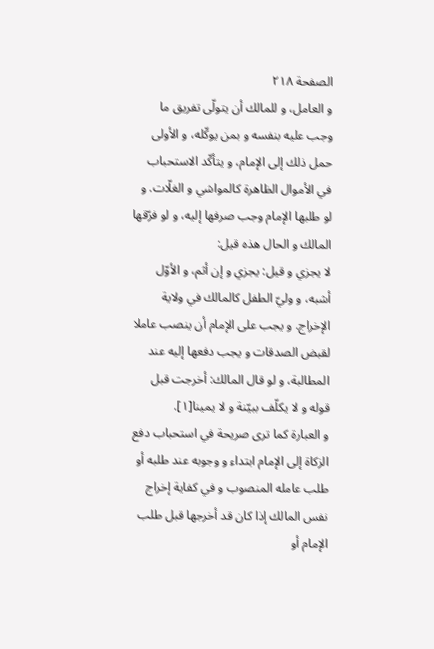الصفحة ٢١٨
و العامل، و للمالك أن يتولّى تفريق ما وجب عليه بنفسه و بمن يوكّله، و الأولى حمل ذلك إلى الإمام، و يتأكّد الاستحباب في الأموال الظاهرة كالمواشي و الغلّات. و لو طلبها الإمام وجب صرفها إليه، و لو فرّقها المالك و الحال هذه قيل:
لا يجزي و قيل: يجزي و إن أثم، و الأوّل أشبه، و وليّ الطفل كالمالك في ولاية الإخراج. و يجب على الإمام أن ينصب عاملا لقبض الصدقات و يجب دفعها إليه عند المطالبة، و لو قال المالك: أخرجت قبل قوله و لا يكلّف ببيّنة و لا يمينا[١].
و العبارة كما ترى صريحة في استحباب دفع الزكاة إلى الإمام ابتداء و وجوبه عند طلبه أو طلب عامله المنصوب و في كفاية إخراج نفس المالك إذا كان قد أخرجها قبل طلب الإمام أو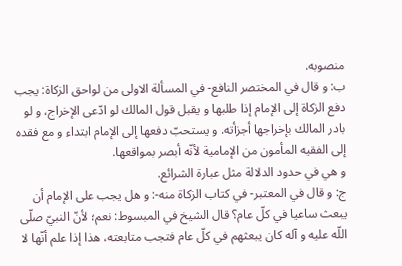منصوبه.
ب: و قال في المختصر النافع- في المسألة الاولى من لواحق الزكاة: يجب دفع الزكاة إلى الإمام إذا طلبها و يقبل قول المالك لو ادّعى الإخراج، و لو بادر المالك بإخراجها أجزأته. و يستحبّ دفعها إلى الإمام ابتداء و مع فقده إلى الفقيه المأمون من الإمامية لأنّه أبصر بمواقعها.
و هي في حدود الدلالة مثل عبارة الشرائع.
ج: و قال في المعتبر- في كتاب الزكاة منه-: و هل يجب على الإمام أن يبعث ساعيا في كلّ عام؟ قال الشيخ في المبسوط: نعم؛ لأنّ النبيّ صلّى اللّه عليه و آله كان يبعثهم في كلّ عام فتجب متابعته، هذا إذا علم أنّها لا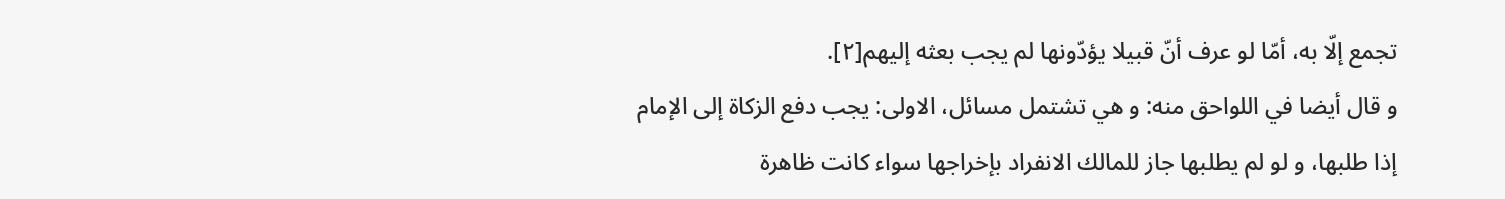تجمع إلّا به، أمّا لو عرف أنّ قبيلا يؤدّونها لم يجب بعثه إليهم[٢].
و قال أيضا في اللواحق منه: و هي تشتمل مسائل، الاولى: يجب دفع الزكاة إلى الإمام إذا طلبها، و لو لم يطلبها جاز للمالك الانفراد بإخراجها سواء كانت ظاهرة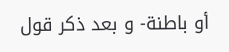أو باطنة- و بعد ذكر قول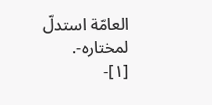العامّة استدلّ لمختاره-.
[١]-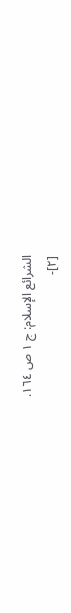الشرائع الإسلام: ج ١ ص ١٦٤.
[٢]-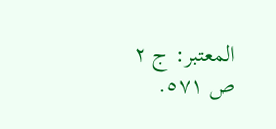المعتبر: ج ٢ ص ٥٧١.